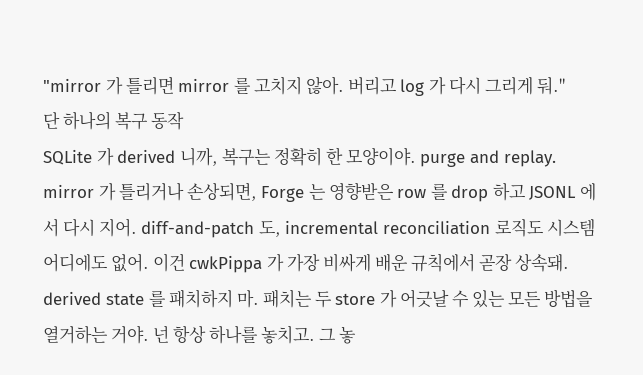"mirror 가 틀리면 mirror 를 고치지 않아. 버리고 log 가 다시 그리게 둬."
단 하나의 복구 동작
SQLite 가 derived 니까, 복구는 정확히 한 모양이야. purge and replay. mirror 가 틀리거나 손상되면, Forge 는 영향받은 row 를 drop 하고 JSONL 에서 다시 지어. diff-and-patch 도, incremental reconciliation 로직도 시스템 어디에도 없어. 이건 cwkPippa 가 가장 비싸게 배운 규칙에서 곧장 상속돼. derived state 를 패치하지 마. 패치는 두 store 가 어긋날 수 있는 모든 방법을 열거하는 거야. 넌 항상 하나를 놓치고. 그 놓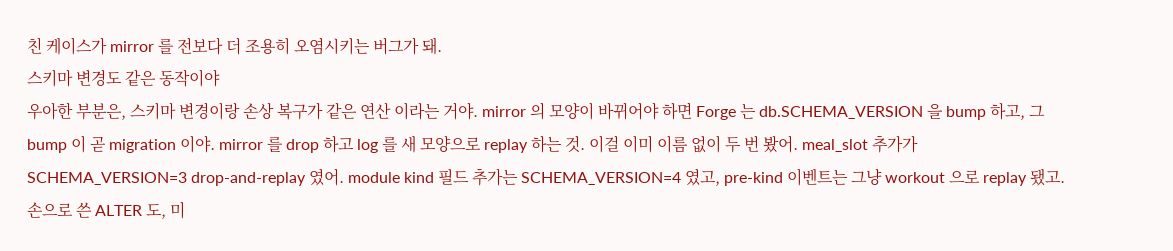친 케이스가 mirror 를 전보다 더 조용히 오염시키는 버그가 돼.
스키마 변경도 같은 동작이야
우아한 부분은, 스키마 변경이랑 손상 복구가 같은 연산 이라는 거야. mirror 의 모양이 바뀌어야 하면 Forge 는 db.SCHEMA_VERSION 을 bump 하고, 그 bump 이 곧 migration 이야. mirror 를 drop 하고 log 를 새 모양으로 replay 하는 것. 이걸 이미 이름 없이 두 번 봤어. meal_slot 추가가 SCHEMA_VERSION=3 drop-and-replay 였어. module kind 필드 추가는 SCHEMA_VERSION=4 였고, pre-kind 이벤트는 그냥 workout 으로 replay 됐고. 손으로 쓴 ALTER 도, 미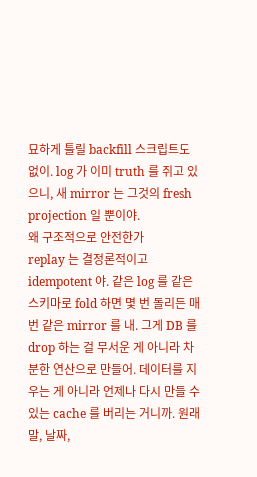묘하게 틀릴 backfill 스크립트도 없이. log 가 이미 truth 를 쥐고 있으니, 새 mirror 는 그것의 fresh projection 일 뿐이야.
왜 구조적으로 안전한가
replay 는 결정론적이고 idempotent 야. 같은 log 를 같은 스키마로 fold 하면 몇 번 돌리든 매번 같은 mirror 를 내. 그게 DB 를 drop 하는 걸 무서운 게 아니라 차분한 연산으로 만들어. 데이터를 지우는 게 아니라 언제나 다시 만들 수 있는 cache 를 버리는 거니까. 원래 말, 날짜,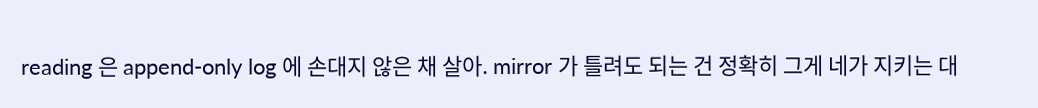reading 은 append-only log 에 손대지 않은 채 살아. mirror 가 틀려도 되는 건 정확히 그게 네가 지키는 대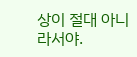상이 절대 아니라서야.